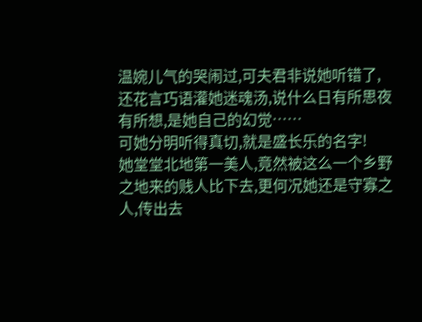温婉儿气的哭闹过,可夫君非说她听错了,还花言巧语灌她迷魂汤,说什么日有所思夜有所想,是她自己的幻觉……
可她分明听得真切,就是盛长乐的名字!
她堂堂北地第一美人,竟然被这么一个乡野之地来的贱人比下去,更何况她还是守寡之人,传出去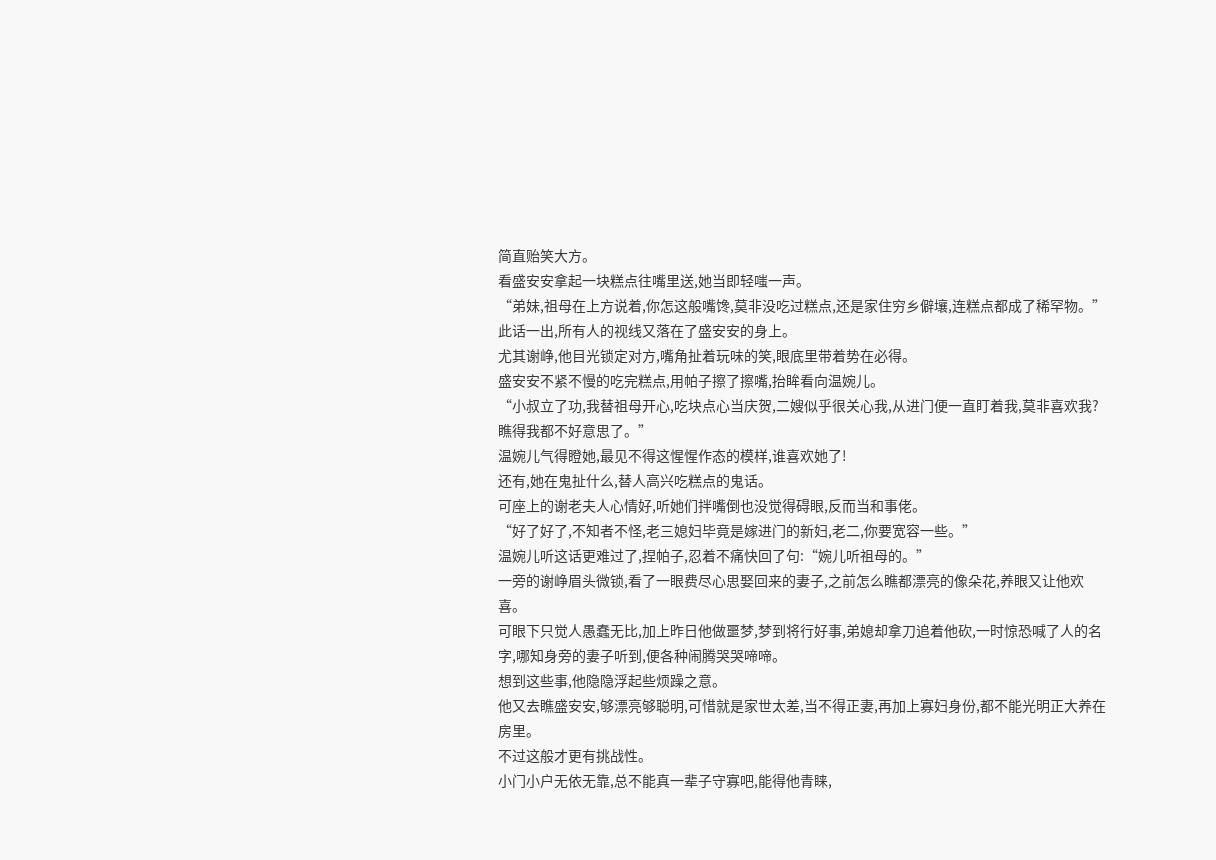简直贻笑大方。
看盛安安拿起一块糕点往嘴里送,她当即轻嗤一声。
“弟妹,祖母在上方说着,你怎这般嘴馋,莫非没吃过糕点,还是家住穷乡僻壤,连糕点都成了稀罕物。”
此话一出,所有人的视线又落在了盛安安的身上。
尤其谢峥,他目光锁定对方,嘴角扯着玩味的笑,眼底里带着势在必得。
盛安安不紧不慢的吃完糕点,用帕子擦了擦嘴,抬眸看向温婉儿。
“小叔立了功,我替祖母开心,吃块点心当庆贺,二嫂似乎很关心我,从进门便一直盯着我,莫非喜欢我?瞧得我都不好意思了。”
温婉儿气得瞪她,最见不得这惺惺作态的模样,谁喜欢她了!
还有,她在鬼扯什么,替人高兴吃糕点的鬼话。
可座上的谢老夫人心情好,听她们拌嘴倒也没觉得碍眼,反而当和事佬。
“好了好了,不知者不怪,老三媳妇毕竟是嫁进门的新妇,老二,你要宽容一些。”
温婉儿听这话更难过了,捏帕子,忍着不痛快回了句:“婉儿听祖母的。”
一旁的谢峥眉头微锁,看了一眼费尽心思娶回来的妻子,之前怎么瞧都漂亮的像朵花,养眼又让他欢喜。
可眼下只觉人愚蠢无比,加上昨日他做噩梦,梦到将行好事,弟媳却拿刀追着他砍,一时惊恐喊了人的名字,哪知身旁的妻子听到,便各种闹腾哭哭啼啼。
想到这些事,他隐隐浮起些烦躁之意。
他又去瞧盛安安,够漂亮够聪明,可惜就是家世太差,当不得正妻,再加上寡妇身份,都不能光明正大养在房里。
不过这般才更有挑战性。
小门小户无依无靠,总不能真一辈子守寡吧,能得他青睐,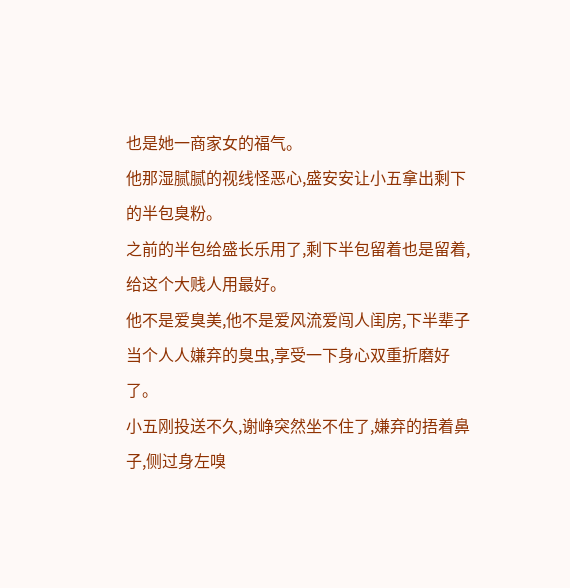也是她一商家女的福气。
他那湿腻腻的视线怪恶心,盛安安让小五拿出剩下的半包臭粉。
之前的半包给盛长乐用了,剩下半包留着也是留着,给这个大贱人用最好。
他不是爱臭美,他不是爱风流爱闯人闺房,下半辈子当个人人嫌弃的臭虫,享受一下身心双重折磨好了。
小五刚投送不久,谢峥突然坐不住了,嫌弃的捂着鼻子,侧过身左嗅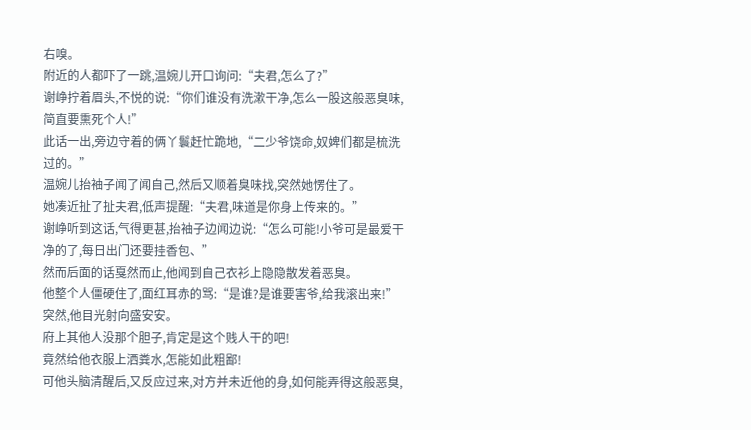右嗅。
附近的人都吓了一跳,温婉儿开口询问:“夫君,怎么了?”
谢峥拧着眉头,不悦的说:“你们谁没有洗漱干净,怎么一股这般恶臭味,简直要熏死个人!”
此话一出,旁边守着的俩丫鬟赶忙跪地,“二少爷饶命,奴婢们都是梳洗过的。”
温婉儿抬袖子闻了闻自己,然后又顺着臭味找,突然她愣住了。
她凑近扯了扯夫君,低声提醒:“夫君,味道是你身上传来的。”
谢峥听到这话,气得更甚,抬袖子边闻边说:“怎么可能!小爷可是最爱干净的了,每日出门还要挂香包、”
然而后面的话戛然而止,他闻到自己衣衫上隐隐散发着恶臭。
他整个人僵硬住了,面红耳赤的骂:“是谁?是谁要害爷,给我滚出来!”
突然,他目光射向盛安安。
府上其他人没那个胆子,肯定是这个贱人干的吧!
竟然给他衣服上洒粪水,怎能如此粗鄙!
可他头脑清醒后,又反应过来,对方并未近他的身,如何能弄得这般恶臭,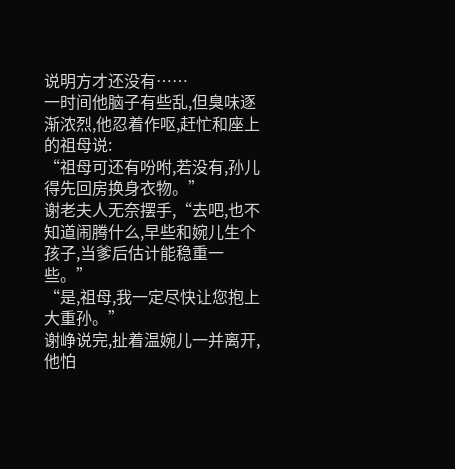说明方才还没有……
一时间他脑子有些乱,但臭味逐渐浓烈,他忍着作呕,赶忙和座上的祖母说:
“祖母可还有吩咐,若没有,孙儿得先回房换身衣物。”
谢老夫人无奈摆手,“去吧,也不知道闹腾什么,早些和婉儿生个孩子,当爹后估计能稳重一些。”
“是,祖母,我一定尽快让您抱上大重孙。”
谢峥说完,扯着温婉儿一并离开,他怕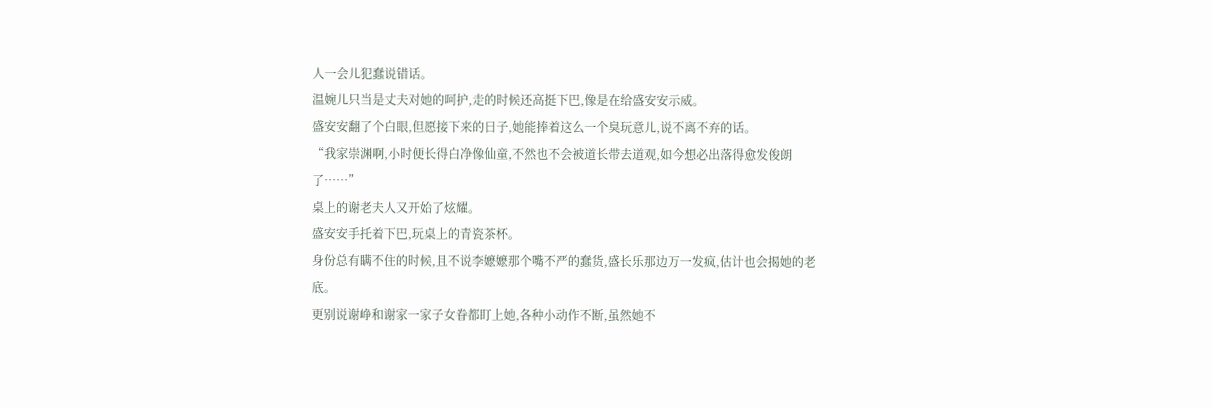人一会儿犯蠢说错话。
温婉儿只当是丈夫对她的呵护,走的时候还高挺下巴,像是在给盛安安示威。
盛安安翻了个白眼,但愿接下来的日子,她能捧着这么一个臭玩意儿,说不离不弃的话。
“我家崇渊啊,小时便长得白净像仙童,不然也不会被道长带去道观,如今想必出落得愈发俊朗了……”
桌上的谢老夫人又开始了炫耀。
盛安安手托着下巴,玩桌上的青瓷茶杯。
身份总有瞒不住的时候,且不说李嬷嬷那个嘴不严的蠢货,盛长乐那边万一发疯,估计也会揭她的老底。
更别说谢峥和谢家一家子女眷都盯上她,各种小动作不断,虽然她不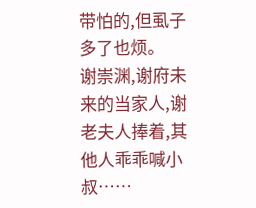带怕的,但虱子多了也烦。
谢崇渊,谢府未来的当家人,谢老夫人捧着,其他人乖乖喊小叔……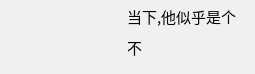当下,他似乎是个不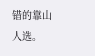错的靠山人选。